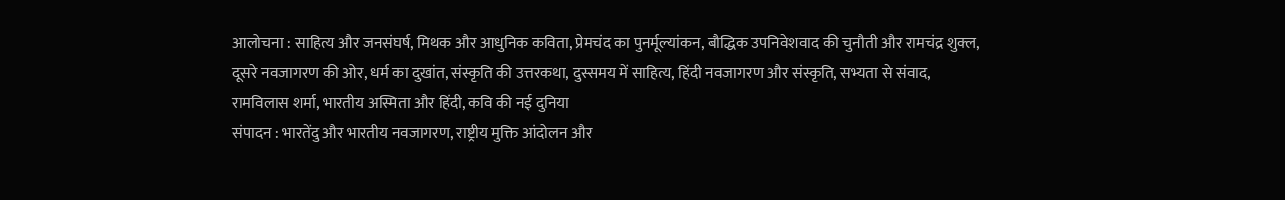आलोचना : साहित्य और जनसंघर्ष, मिथक और आधुनिक कविता, प्रेमचंद का पुनर्मूल्यांकन, बौद्धिक उपनिवेशवाद की चुनौती और रामचंद्र शुक्ल, दूसरे नवजागरण की ओर, धर्म का दुखांत, संस्कृति की उत्तरकथा, दुस्समय में साहित्य, हिंदी नवजागरण और संस्कृति, सभ्यता से संवाद, रामविलास शर्मा, भारतीय अस्मिता और हिंदी, कवि की नई दुनिया
संपादन : भारतेंदु और भारतीय नवजागरण, राष्ट्रीय मुक्ति आंदोलन और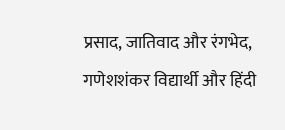प्रसाद, जातिवाद और रंगभेद, गणेशशंकर विद्यार्थी और हिंदी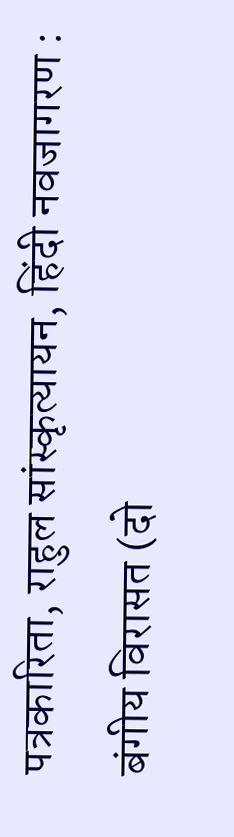पत्रकारिता, राहुल सांस्कृत्यायन, हिंदी नवजागरण : बंगीय विरासत (दो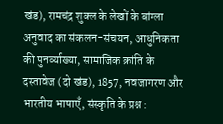खंड), रामचंद्र शुक्ल के लेखों के बांग्ला अनुवाद का संकलन-संचयन, आधुनिकता की पुनर्व्याख्या, सामाजिक क्रांति के दस्तावेज (दो खंड), 1857, नवजागरण और भारतीय भाषाएँ, संस्कृति के प्रश्न :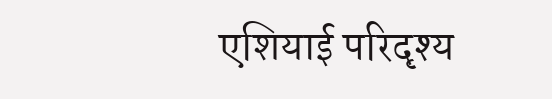एशियाई परिदृश्य